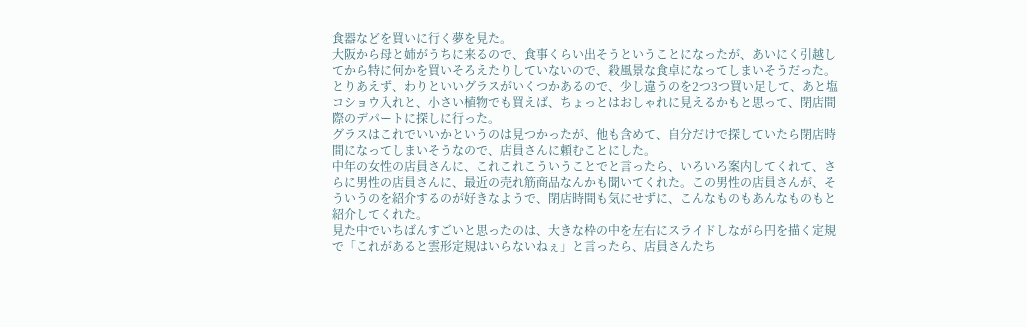食器などを買いに行く夢を見た。
大阪から母と姉がうちに来るので、食事くらい出そうということになったが、あいにく引越してから特に何かを買いそろえたりしていないので、殺風景な食卓になってしまいそうだった。
とりあえず、わりといいグラスがいくつかあるので、少し違うのを2つ3つ買い足して、あと塩コショウ入れと、小さい植物でも買えば、ちょっとはおしゃれに見えるかもと思って、閉店間際のデパートに探しに行った。
グラスはこれでいいかというのは見つかったが、他も含めて、自分だけで探していたら閉店時間になってしまいそうなので、店員さんに頼むことにした。
中年の女性の店員さんに、これこれこういうことでと言ったら、いろいろ案内してくれて、さらに男性の店員さんに、最近の売れ筋商品なんかも聞いてくれた。この男性の店員さんが、そういうのを紹介するのが好きなようで、閉店時間も気にせずに、こんなものもあんなものもと紹介してくれた。
見た中でいちばんすごいと思ったのは、大きな枠の中を左右にスライドしながら円を描く定規で「これがあると雲形定規はいらないねぇ」と言ったら、店員さんたち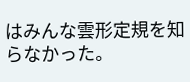はみんな雲形定規を知らなかった。